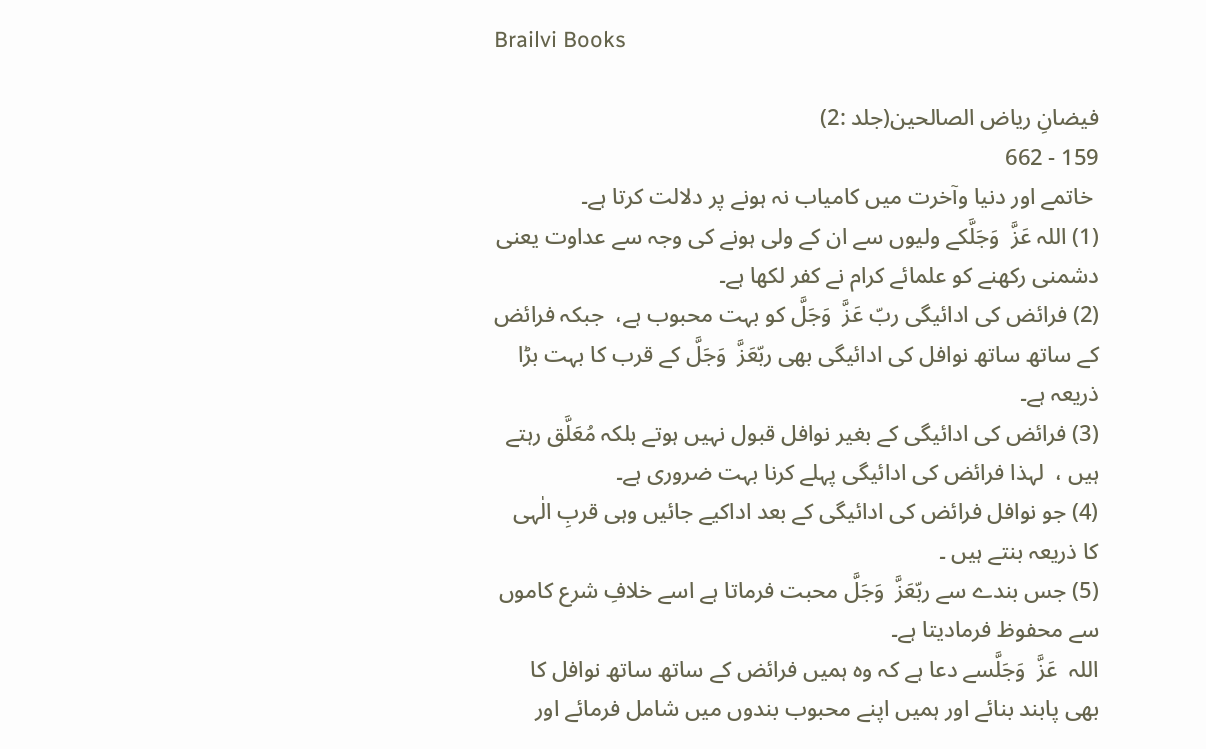Brailvi Books

فیضانِ ریاض الصالحین(جلد :2)
159 - 662
 خاتمے اور دنیا وآخرت میں کامیاب نہ ہونے پر دلالت کرتا ہے۔
(1) اللہ عَزَّ  وَجَلَّکے ولیوں سے ان کے ولی ہونے کی وجہ سے عداوت یعنی دشمنی رکھنے کو علمائے کرام نے کفر لکھا ہے۔
(2) فرائض کی ادائیگی ربّ عَزَّ  وَجَلَّ کو بہت محبوب ہے،  جبکہ فرائض کے ساتھ ساتھ نوافل کی ادائیگی بھی ربّعَزَّ  وَجَلَّ کے قرب کا بہت بڑا ذریعہ ہے۔
(3) فرائض کی ادائیگی کے بغیر نوافل قبول نہیں ہوتے بلکہ مُعَلَّق رہتے ہیں ،  لہذا فرائض کی ادائیگی پہلے کرنا بہت ضروری ہے۔
(4) جو نوافل فرائض کی ادائیگی کے بعد اداکیے جائیں وہی قربِ الٰہی کا ذریعہ بنتے ہیں ۔
(5) جس بندے سے ربّعَزَّ  وَجَلَّ محبت فرماتا ہے اسے خلافِ شرع کاموں سے محفوظ فرمادیتا ہے۔
اللہ  عَزَّ  وَجَلَّسے دعا ہے کہ وہ ہمیں فرائض کے ساتھ ساتھ نوافل کا بھی پابند بنائے اور ہمیں اپنے محبوب بندوں میں شامل فرمائے اور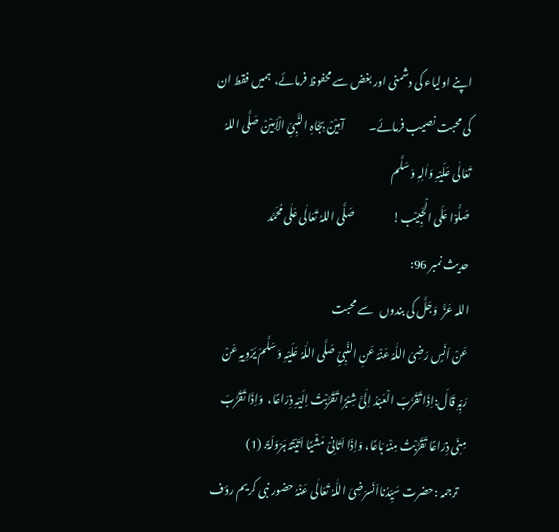اپنے اولیاء کی دشمنی اور بغض سے محفوظ فرمائے،  ہمیں فقط ان کی محبت نصیب فرمائے۔           آمِیْنْ بِجَاہِ النَّبِیِّ الْاَمِیْنْ صَلَّی اللہُ تَعَالٰی عَلَیْہِ وَاٰلِہٖ وَسَلَّم
صَلُّوْا عَلَی الْحَبِیْب!                  صَلَّی اللہُ تَعَالٰی عَلٰی مُحَمَّد
حدیث نمبر 96:
اللہ عَزَّ  وَجَلَّ کی بندوں   سے محبت
عَنْ اَنَسٍ رَضِیَ اللّٰہُ عَنْہُ عَنِ النَّبِیِّ صَلَّی اللّٰہُ عَلَیْہِ وَسَلَّمَ یَرْوِیہِ عَنْ رَبِّہِ قَالَ:اِذَا تَقَرَّبَ الْعَبْدُ اِلَیَّ شِبْرًا تَقَرَّبْتُ اِلَیْہِ ذِرَاعًا،  وَاِذَا تَقَرَّبَ مِنِّی ذِرَاعًا تَقَرَّبْتُ مِنْہُ بَاعًا، وَاِذَا اَتَانِیْ مَشْیًا اَتَیْتُہُ ہَرْوَلَۃً. (1)
    ترجمہ :حضرت سَیِّدُنااَنَسرَضِیَ اللّٰہُ تَعَالٰی عَنْہُ حضور نبی کریم رؤف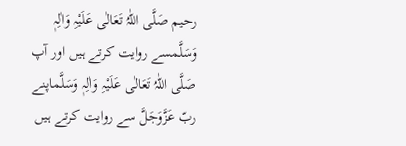رحیم صَلَّی اللّٰہُ تَعَالٰی عَلَیْہِ وَاٰلِہٖ وَسَلَّمسے روایت کرتے ہیں اور آپ صَلَّی اللّٰہُ تَعَالٰی عَلَیْہِ وَاٰلِہٖ وَسَلَّماپنے ربّ عَزَّوَجَلَّ سے روایت کرتے ہیں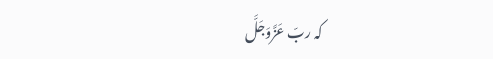کہ ربّ عَزَّوَجَلَّ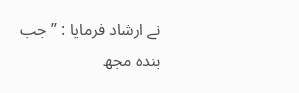نے ارشاد فرمایا : ’’ جب بندہ مجھ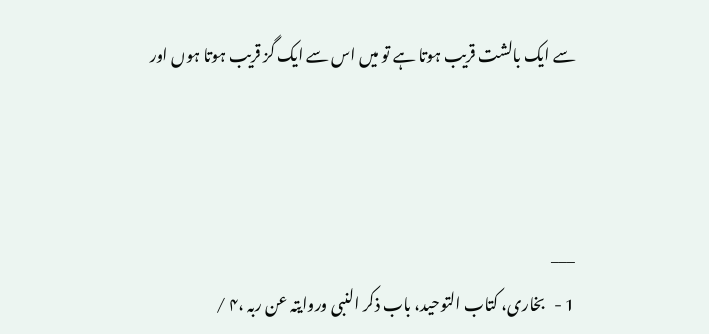سے ایک بالشت قریب ہوتا ہے تو میں اس سے ایک گز قریب ہوتا ہوں اور



___
1 -   بخاری، کتاب التوحید، باب ذکر النبی وروایتہ عن ربہ ،۴ /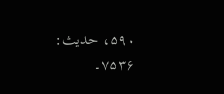۵۹۰، حدیث: ۷۵۳۶۔